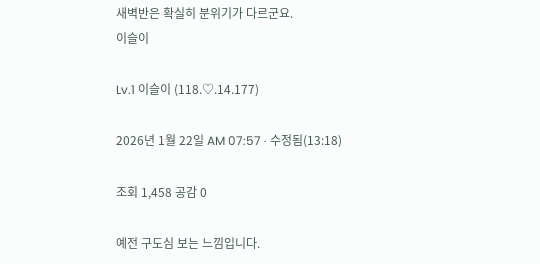새벽반은 확실히 분위기가 다르군요.
이슬이

Lv.1 이슬이 (118.♡.14.177)

2026년 1월 22일 AM 07:57 · 수정됨(13:18)

조회 1,458 공감 0

예전 구도심 보는 느낌입니다.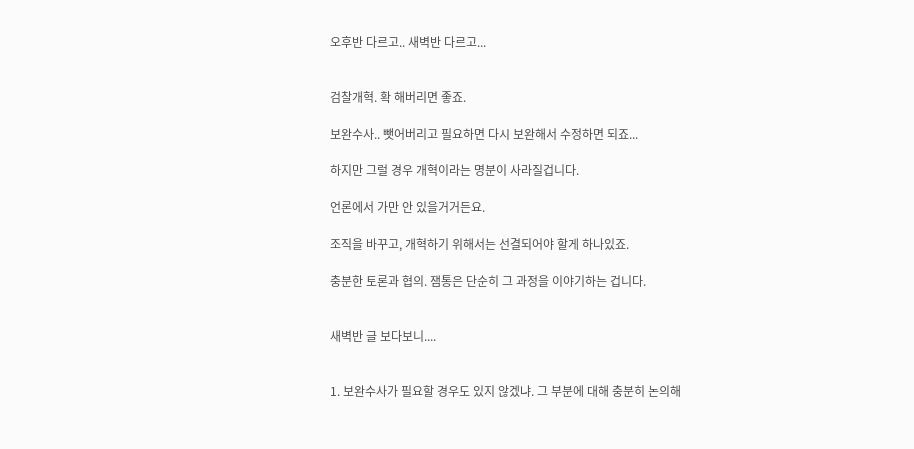오후반 다르고.. 새벽반 다르고...


검찰개혁. 확 해버리면 좋죠.

보완수사.. 뺏어버리고 필요하면 다시 보완해서 수정하면 되죠...

하지만 그럴 경우 개혁이라는 명분이 사라질겁니다.

언론에서 가만 안 있을거거든요.

조직을 바꾸고, 개혁하기 위해서는 선결되어야 할게 하나있죠.

충분한 토론과 협의. 잼통은 단순히 그 과정을 이야기하는 겁니다.


새벽반 글 보다보니....


1. 보완수사가 필요할 경우도 있지 않겠냐. 그 부분에 대해 충분히 논의해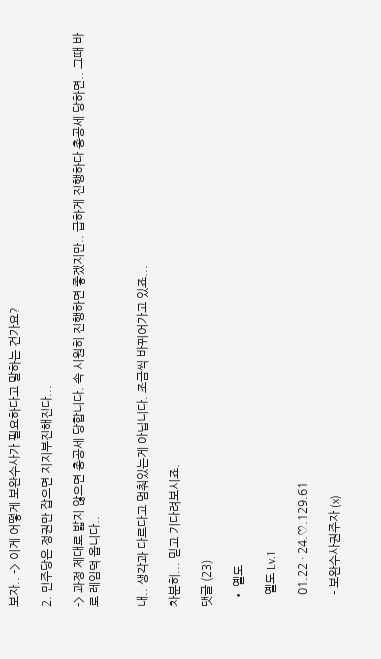보자.. -> 이게 어떻게 보완수사가 필요하다고 말하는 건가요?

2. 민주당은 정권만 잡으면 지지부진해진다...

-> 과정 제대로 밟지 않으면 총공세 당합니다. 속 시원히 진행하면 좋겠지만.. 급하게 진행하다 총공세 당하면.. 그때 바로 레임덕 옵니다..


내.. 생각과 다르다고 멈춰있는게 아닙니다. 조금씩 바뀌어가고 있죠...

차분히... 믿고 기다려보시죠.

댓글 (23)

  • 옐도

    옐도 Lv.1

    01.22 · 24.♡.129.61

    - 보완수사권주자 (x)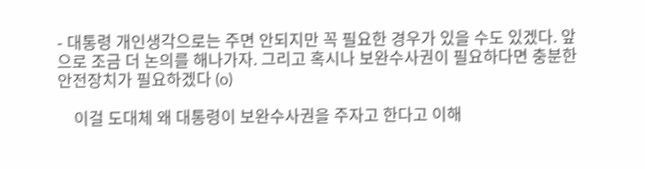- 대통령 개인생각으로는 주면 안되지만 꼭 필요한 경우가 있을 수도 있겠다. 앞으로 조금 더 논의를 해나가자. 그리고 혹시나 보완수사권이 필요하다면 충분한 안전장치가 필요하겠다 (o)

    이걸 도대체 왜 대통령이 보완수사권을 주자고 한다고 이해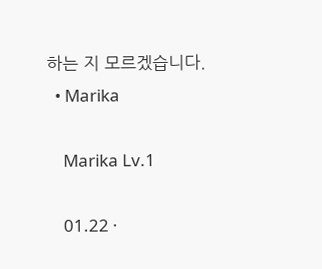하는 지 모르겠습니다.
  • Marika

    Marika Lv.1

    01.22 ·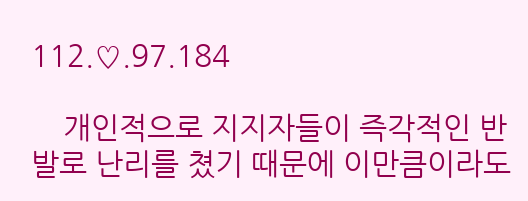112.♡.97.184

    개인적으로 지지자들이 즉각적인 반발로 난리를 쳤기 때문에 이만큼이라도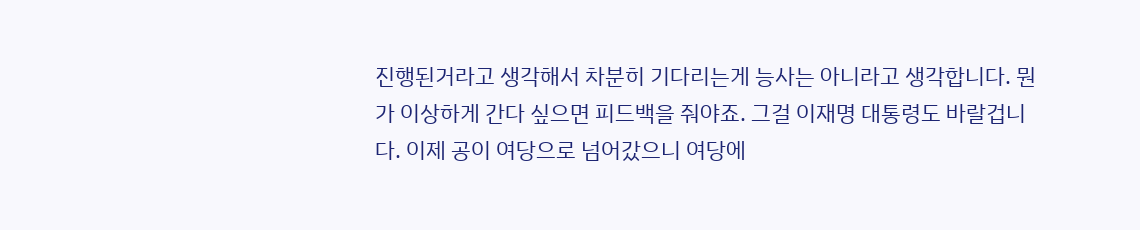진행된거라고 생각해서 차분히 기다리는게 능사는 아니라고 생각합니다. 뭔가 이상하게 간다 싶으면 피드백을 줘야죠. 그걸 이재명 대통령도 바랄겁니다. 이제 공이 여당으로 넘어갔으니 여당에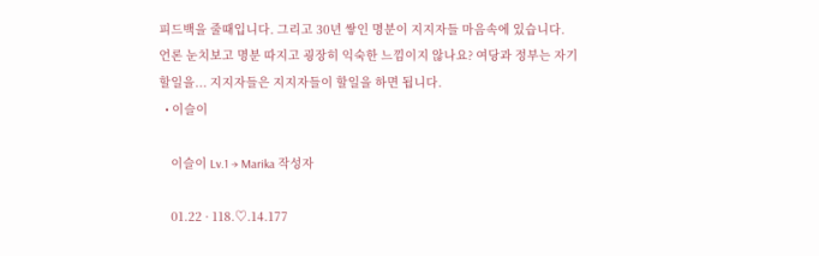피드백을 줄때입니다. 그리고 30년 쌓인 명분이 지지자들 마음속에 있습니다. 언론 눈치보고 명분 따지고 굉장히 익숙한 느낌이지 않나요? 여당과 정부는 자기 할일을... 지지자들은 지지자들이 할일을 하면 됩니다.
  • 이슬이

    이슬이 Lv.1 → Marika 작성자

    01.22 · 118.♡.14.177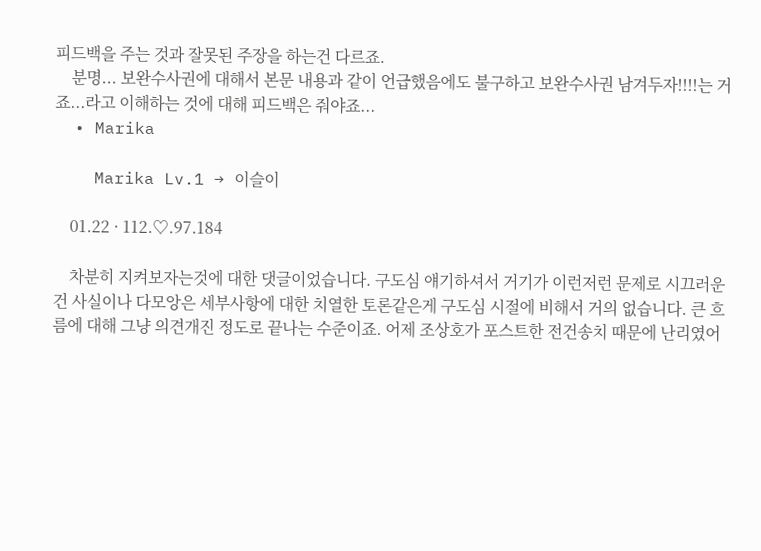피드백을 주는 것과 잘못된 주장을 하는건 다르죠.
    분명... 보완수사권에 대해서 본문 내용과 같이 언급했음에도 불구하고 보완수사권 남겨두자!!!!는 거죠...라고 이해하는 것에 대해 피드백은 줘야죠...
  • Marika

    Marika Lv.1 → 이슬이

    01.22 · 112.♡.97.184

    차분히 지켜보자는것에 대한 댓글이었습니다. 구도심 얘기하셔서 거기가 이런저런 문제로 시끄러운건 사실이나 다모앙은 세부사항에 대한 치열한 토론같은게 구도심 시절에 비해서 거의 없습니다. 큰 흐름에 대해 그냥 의견개진 정도로 끝나는 수준이죠. 어제 조상호가 포스트한 전건송치 때문에 난리였어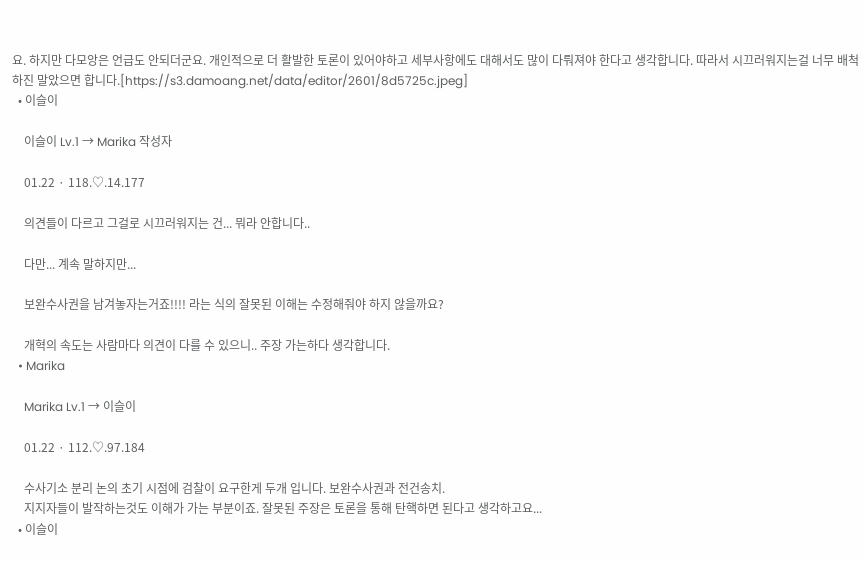요. 하지만 다모앙은 언급도 안되더군요. 개인적으로 더 활발한 토론이 있어야하고 세부사항에도 대해서도 많이 다뤄져야 한다고 생각합니다. 따라서 시끄러워지는걸 너무 배척하진 말았으면 합니다.[https://s3.damoang.net/data/editor/2601/8d5725c.jpeg]
  • 이슬이

    이슬이 Lv.1 → Marika 작성자

    01.22 · 118.♡.14.177

    의견들이 다르고 그걸로 시끄러워지는 건... 뭐라 안합니다..

    다만... 계속 말하지만...

    보완수사권을 남겨놓자는거죠!!!! 라는 식의 잘못된 이해는 수정해줘야 하지 않을까요?

    개혁의 속도는 사람마다 의견이 다를 수 있으니.. 주장 가는하다 생각합니다.
  • Marika

    Marika Lv.1 → 이슬이

    01.22 · 112.♡.97.184

    수사기소 분리 논의 초기 시점에 검찰이 요구한게 두개 입니다. 보완수사권과 전건송치.
    지지자들이 발작하는것도 이해가 가는 부분이죠. 잘못된 주장은 토론을 통해 탄핵하면 된다고 생각하고요...
  • 이슬이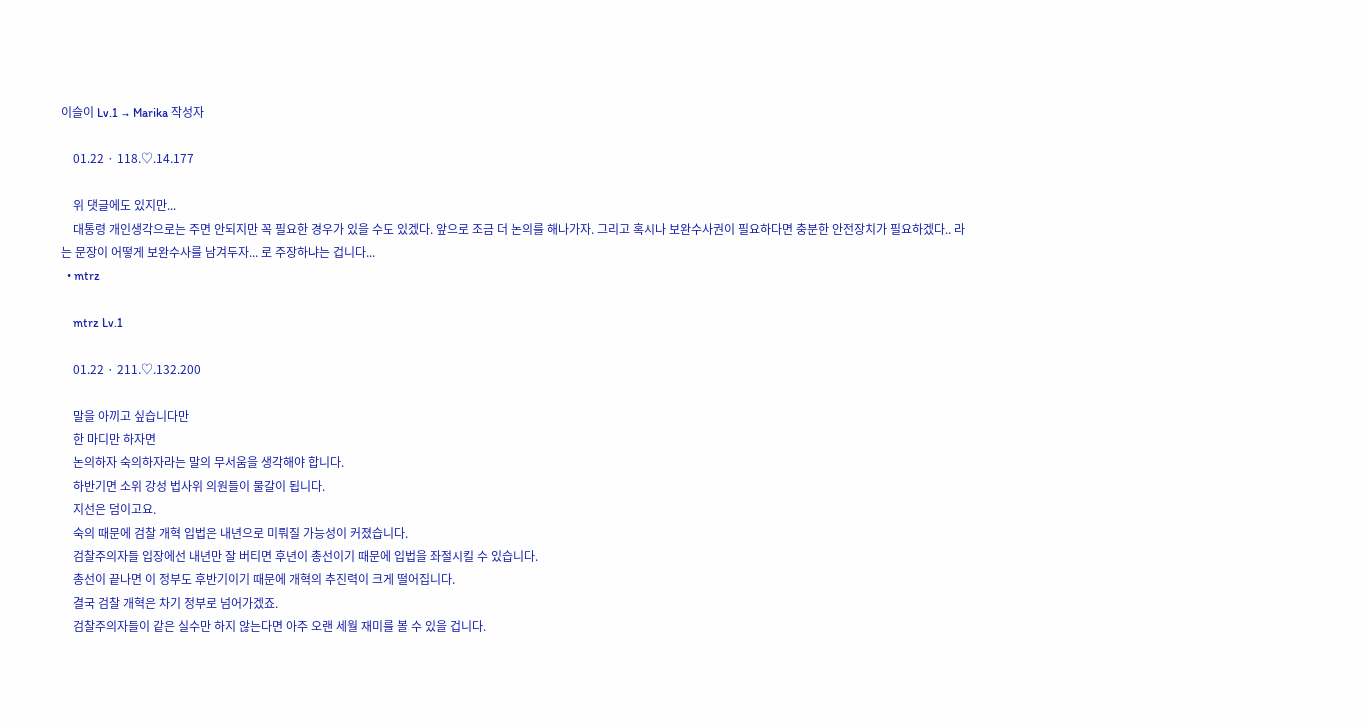이슬이 Lv.1 → Marika 작성자

    01.22 · 118.♡.14.177

    위 댓글에도 있지만...
    대통령 개인생각으로는 주면 안되지만 꼭 필요한 경우가 있을 수도 있겠다. 앞으로 조금 더 논의를 해나가자. 그리고 혹시나 보완수사권이 필요하다면 충분한 안전장치가 필요하겠다.. 라는 문장이 어떻게 보완수사를 남겨두자... 로 주장하냐는 겁니다...
  • mtrz

    mtrz Lv.1

    01.22 · 211.♡.132.200

    말을 아끼고 싶습니다만
    한 마디만 하자면
    논의하자 숙의하자라는 말의 무서움을 생각해야 합니다.
    하반기면 소위 강성 법사위 의원들이 물갈이 됩니다.
    지선은 덤이고요.
    숙의 때문에 검찰 개혁 입법은 내년으로 미뤄질 가능성이 커졌습니다.
    검찰주의자들 입장에선 내년만 잘 버티면 후년이 총선이기 때문에 입법을 좌절시킬 수 있습니다.
    총선이 끝나면 이 정부도 후반기이기 때문에 개혁의 추진력이 크게 떨어집니다.
    결국 검찰 개혁은 차기 정부로 넘어가겠죠.
    검찰주의자들이 같은 실수만 하지 않는다면 아주 오랜 세월 재미를 볼 수 있을 겁니다.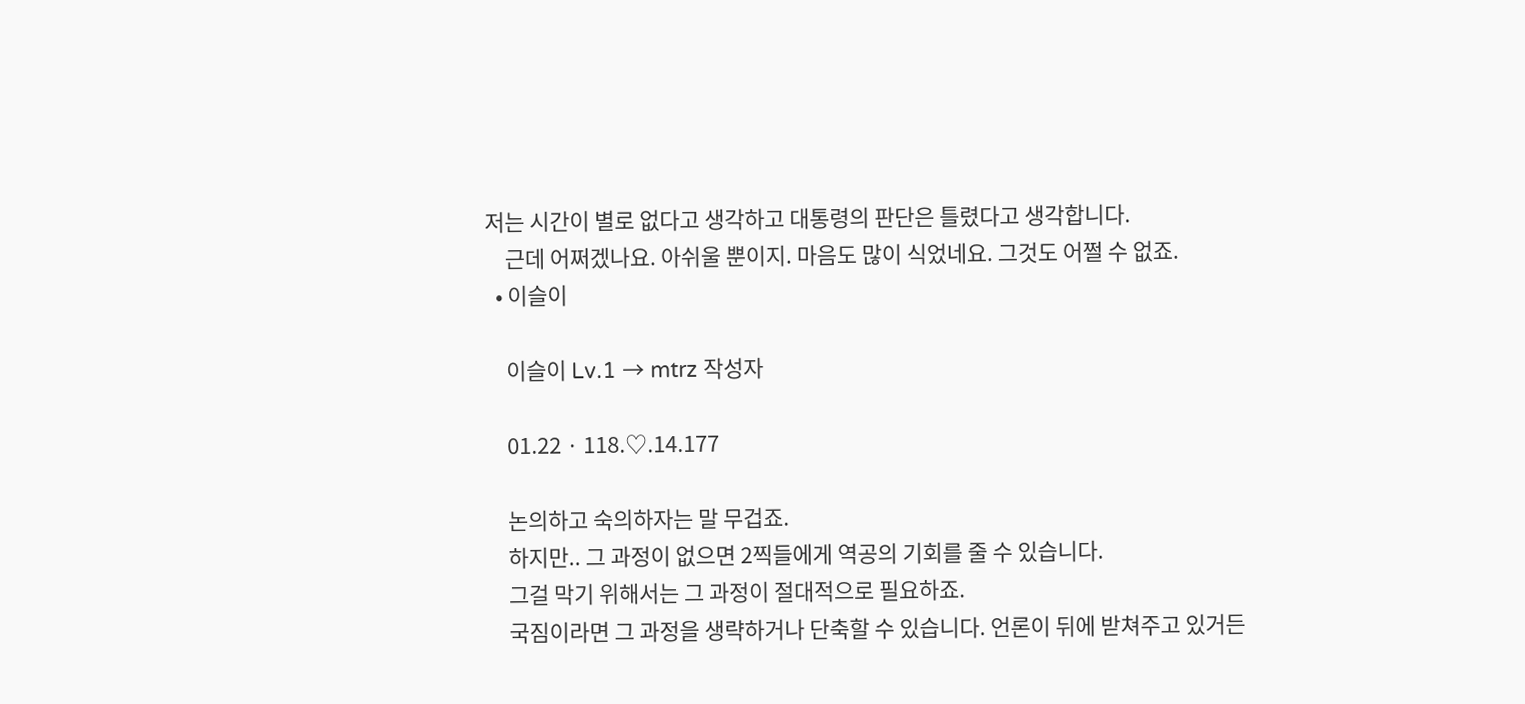저는 시간이 별로 없다고 생각하고 대통령의 판단은 틀렸다고 생각합니다.
    근데 어쩌겠나요. 아쉬울 뿐이지. 마음도 많이 식었네요. 그것도 어쩔 수 없죠.
  • 이슬이

    이슬이 Lv.1 → mtrz 작성자

    01.22 · 118.♡.14.177

    논의하고 숙의하자는 말 무겁죠.
    하지만.. 그 과정이 없으면 2찍들에게 역공의 기회를 줄 수 있습니다.
    그걸 막기 위해서는 그 과정이 절대적으로 필요하죠.
    국짐이라면 그 과정을 생략하거나 단축할 수 있습니다. 언론이 뒤에 받쳐주고 있거든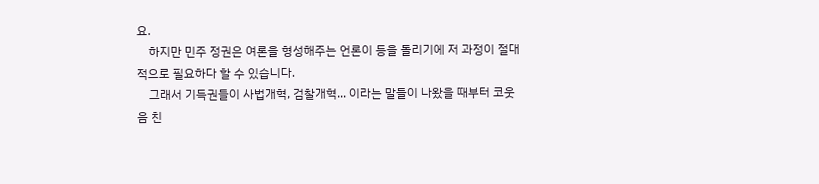요.
    하지만 민주 정권은 여론을 형성해주는 언론이 등을 돌리기에 저 과정이 절대적으로 필요하다 할 수 있습니다.
    그래서 기득권들이 사법개혁, 검찰개혁... 이라는 말들이 나왔을 때부터 코웃음 친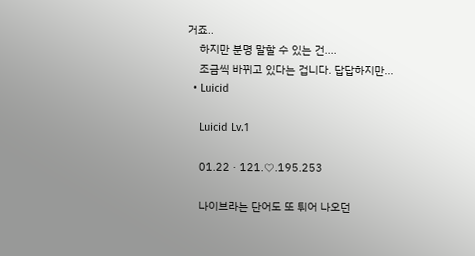거죠..
    하지만 분명 말할 수 있는 건....
    조금씩 바뀌고 있다는 겁니다. 답답하지만...
  • Luicid

    Luicid Lv.1

    01.22 · 121.♡.195.253

    나이브라는 단어도 또 튀어 나오던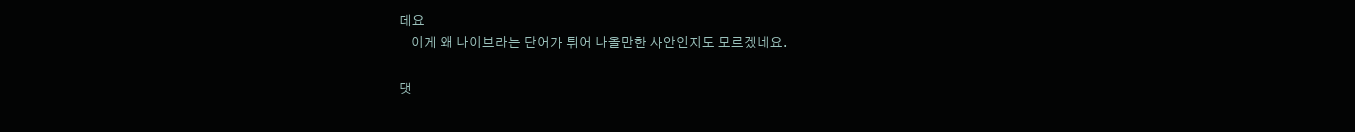데요
    이게 왜 나이브라는 단어가 튀어 나올만한 사안인지도 모르겠네요.

댓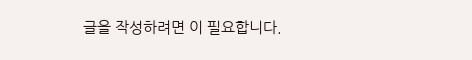글을 작성하려면 이 필요합니다.